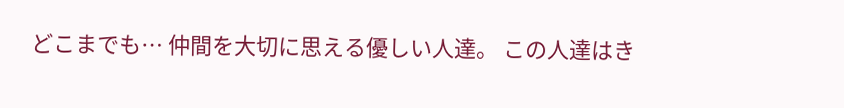どこまでも… 仲間を大切に思える優しい人達。 この人達はき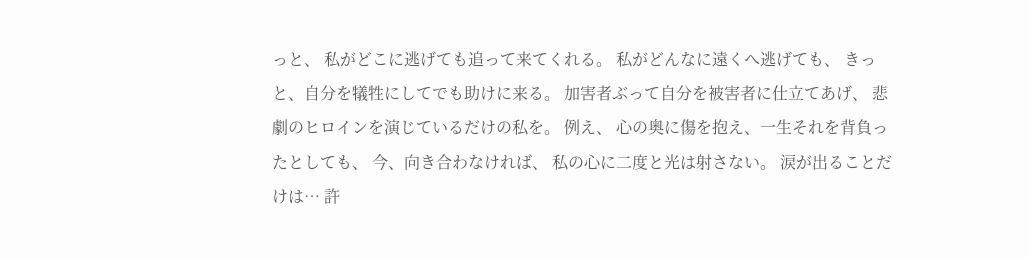っと、 私がどこに逃げても追って来てくれる。 私がどんなに遠くへ逃げても、 きっと、自分を犠牲にしてでも助けに来る。 加害者ぶって自分を被害者に仕立てあげ、 悲劇のヒロインを演じているだけの私を。 例え、 心の奥に傷を抱え、一生それを背負ったとしても、 今、向き合わなければ、 私の心に二度と光は射さない。 涙が出ることだけは… 許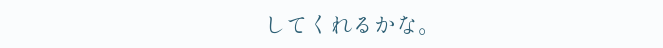してくれるかな。